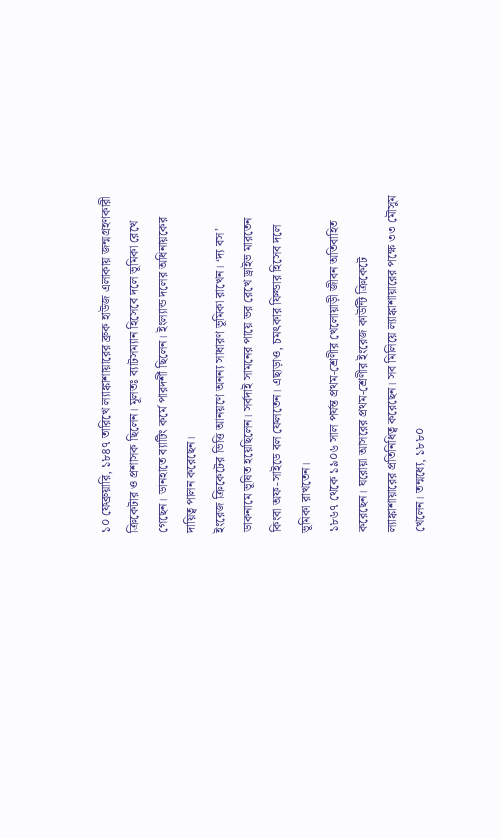১০ ফেব্রুয়ারি, ১৮৪৭ তারিখে ল্যাঙ্কাশায়ারের ব্রুক হাউজ এলাকায় জন্মগ্রহণকারী ক্রিকেটার ও প্রশাসক ছিলেন। মূলতঃ ব্যাটসম্যান হিসেবে দলে ভূমিকা রেখে গেছেন। ডানহাতে ব্যাটিং কর্মে পারদর্শী ছিলেন। ইংল্যান্ড দলের অধিনায়কের দায়িত্ব পালন করেছেন।
ইংরেজ ক্রিকেটের ভিত্তি আনয়ণে অনন্য সাধারণ ভূমিকা রাখেন। ‘দ্য বস’ ডাকনামে ভূষিত হয়েছিলেন। সর্বদাই সামনের পায়ে ভর রেখে ড্রাইভ মারতেন কিংবা অফ-সাইডে বল ফেলতেন। এছাড়াও, চমৎকার ফিল্ডার হিসেব দলে ভূমিকা রাখতেন।
১৮৬৭ থেকে ১৯০৬ সাল পর্যন্ত প্রথম-শ্রেণীর খেলোয়াড়ী জীবন অতিবাহিত করেছেন। ঘরোয়া আসরের প্রথম-শ্রেণীর ইংরেজ কাউন্টি ক্রিকেটে ল্যাঙ্কাশায়ারের প্রতিনিধিত্ব করেছেন। সব মিলিয়ে ল্যাঙ্কাশায়ারের পক্ষে ৩৩ মৌসুম খেলেন। তন্মধ্যে, ১৮৮০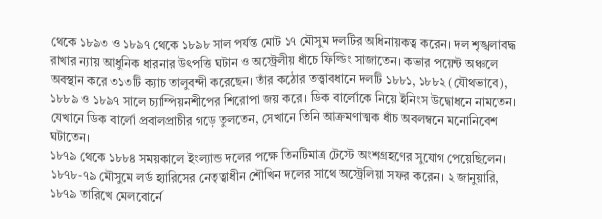থেকে ১৮৯৩ ও ১৮৯৭ থেকে ১৮৯৮ সাল পর্যন্ত মোট ১৭ মৌসুম দলটির অধিনায়কত্ব করেন। দল শৃঙ্খলাবদ্ধ রাখার ন্যায় আধুনিক ধারনার উৎপত্তি ঘটান ও অস্ট্রেলীয় ধাঁচে ফিল্ডিং সাজাতেন। কভার পয়েন্ট অঞ্চলে অবস্থান করে ৩১৩টি ক্যাচ তালুবন্দী করেছেন। তাঁর কঠোর তত্ত্বাবধানে দলটি ১৮৮১, ১৮৮২ (যৌথভাবে), ১৮৮৯ ও ১৮৯৭ সালে চ্যাম্পিয়নশীপের শিরোপা জয় করে। ডিক বার্লোকে নিয়ে ইনিংস উদ্বোধনে নামতেন। যেখানে ডিক বার্লো প্রবালপ্রাচীর গড়ে তুলতেন, সেখানে তিনি আক্রমণাত্মক ধাঁচ অবলম্বনে মনোনিবেশ ঘটাতেন।
১৮৭৯ থেকে ১৮৮৪ সময়কালে ইংল্যান্ড দলের পক্ষে তিনটিমাত্র টেস্টে অংশগ্রহণের সুযোগ পেয়েছিলেন। ১৮৭৮-৭৯ মৌসুমে লর্ড হ্যারিসের নেতৃত্বাধীন শৌখিন দলের সাথে অস্ট্রেলিয়া সফর করেন। ২ জানুয়ারি, ১৮৭৯ তারিখে মেলবোর্নে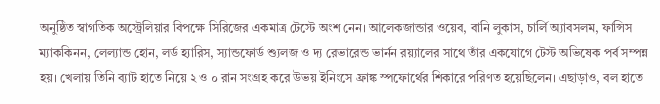অনুষ্ঠিত স্বাগতিক অস্ট্রেলিয়ার বিপক্ষে সিরিজের একমাত্র টেস্টে অংশ নেন। আলেকজান্ডার ওয়েব, বানি লুকাস, চার্লি অ্যাবসলম, ফান্সিস ম্যাককিনন, লেল্যান্ড হোন, লর্ড হ্যারিস, স্যান্ডফোর্ড শ্যুলজ ও দ্য রেভারেন্ড ভার্নন রয়্যালের সাথে তাঁর একযোগে টেস্ট অভিষেক পর্ব সম্পন্ন হয়। খেলায় তিনি ব্যাট হাতে নিয়ে ২ ও ০ রান সংগ্রহ করে উভয় ইনিংসে ফ্রাঙ্ক স্পফোর্থের শিকারে পরিণত হয়েছিলেন। এছাড়াও, বল হাতে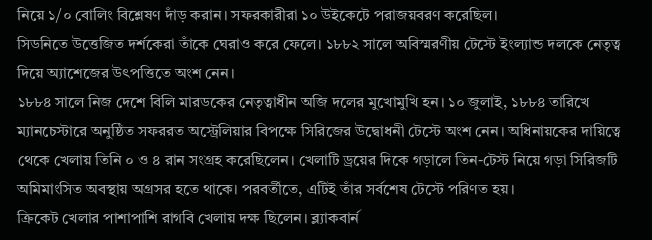নিয়ে ১/০ বোলিং বিশ্লেষণ দাঁড় করান। সফরকারীরা ১০ উইকেটে পরাজয়বরণ করেছিল।
সিডনিতে উত্তেজিত দর্শকেরা তাঁকে ঘেরাও করে ফেলে। ১৮৮২ সালে অবিস্মরণীয় টেস্টে ইংল্যান্ড দলকে নেতৃত্ব দিয়ে অ্যাশেজের উৎপত্তিতে অংশ নেন।
১৮৮৪ সালে নিজ দেশে বিলি মারডকের নেতৃত্বাধীন অজি দলের মুখোমুখি হন। ১০ জুলাই, ১৮৮৪ তারিখে ম্যানচেস্টারে অনুষ্ঠিত সফররত অস্ট্রেলিয়ার বিপক্ষে সিরিজের উদ্বোধনী টেস্টে অংশ নেন। অধিনায়কের দায়িত্বে থেকে খেলায় তিনি ০ ও ৪ রান সংগ্রহ করেছিলেন। খেলাটি ড্রয়ের দিকে গড়ালে তিন-টেস্ট নিয়ে গড়া সিরিজটি অমিমাংসিত অবস্থায় অগ্রসর হতে থাকে। পরবর্তীতে, এটিই তাঁর সর্বশেষ টেস্টে পরিণত হয়।
ক্রিকেট খেলার পাশাপাশি রাগবি খেলায় দক্ষ ছিলেন। ব্ল্যাকবার্ন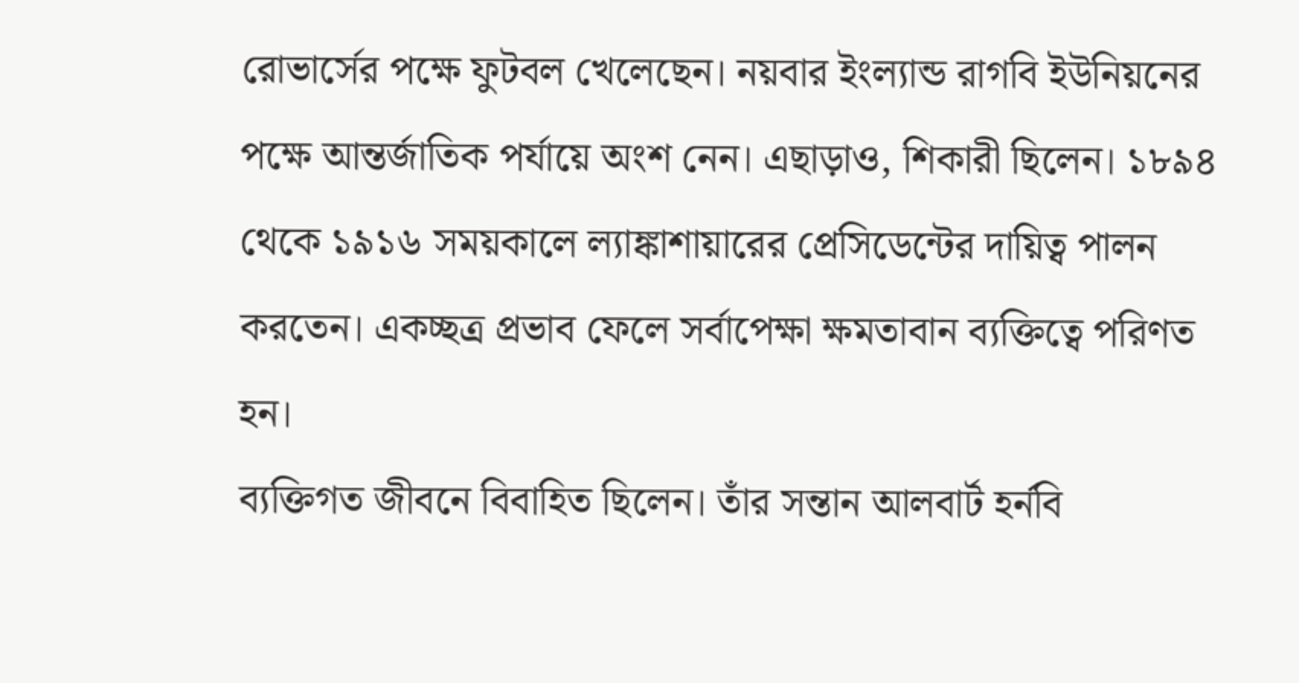রোভার্সের পক্ষে ফুটবল খেলেছেন। নয়বার ইংল্যান্ড রাগবি ইউনিয়নের পক্ষে আন্তর্জাতিক পর্যায়ে অংশ নেন। এছাড়াও, শিকারী ছিলেন। ১৮৯৪ থেকে ১৯১৬ সময়কালে ল্যাঙ্কাশায়ারের প্রেসিডেন্টের দায়িত্ব পালন করতেন। একচ্ছত্র প্রভাব ফেলে সর্বাপেক্ষা ক্ষমতাবান ব্যক্তিত্বে পরিণত হন।
ব্যক্তিগত জীবনে বিবাহিত ছিলেন। তাঁর সন্তান আলবার্ট হর্নবি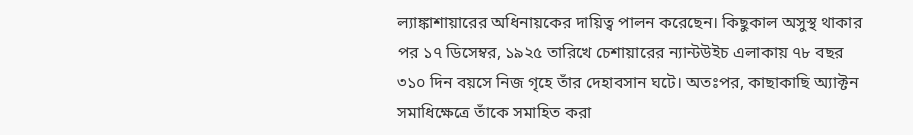ল্যাঙ্কাশায়ারের অধিনায়কের দায়িত্ব পালন করেছেন। কিছুকাল অসুস্থ থাকার পর ১৭ ডিসেম্বর, ১৯২৫ তারিখে চেশায়ারের ন্যান্টউইচ এলাকায় ৭৮ বছর ৩১০ দিন বয়সে নিজ গৃহে তাঁর দেহাবসান ঘটে। অতঃপর, কাছাকাছি অ্যাক্টন সমাধিক্ষেত্রে তাঁকে সমাহিত করা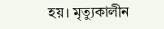হয়। মৃত্যুকালীন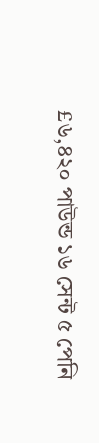£৬,৪২০ পাউন্ড ১৬ সেন্ট ৫ পেনি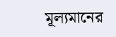মূল্যমানের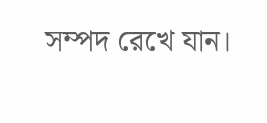সম্পদ রেখে যান।